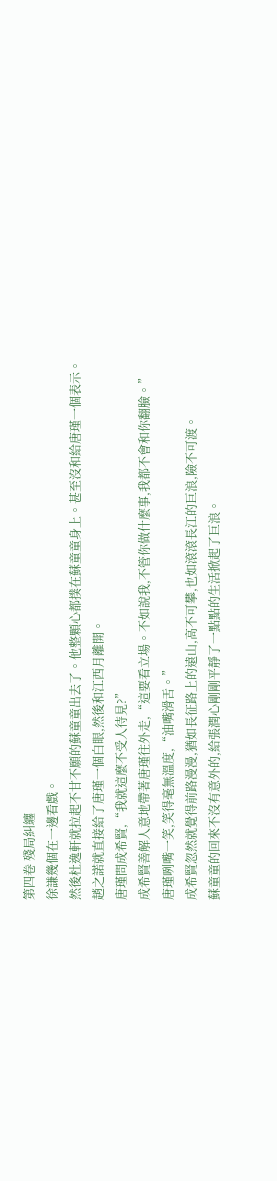第四卷 殘局糾纏
徐謙幾個在一邊看戲。
然後杜逸軒就拉起不甘不願的蘇童童出去了。他整顆心都撲在蘇童童身上。甚至沒和給唐瑾一個表示。
趙之諾就直接給了唐瑾一個白眼,然後和江西月離開。
唐瑾問成希賢,“我就這麼不受人待見?”
成希賢善解人意地帶著唐瑾往外走,“這要看立場。不如說我,不管你做什麼事,我都不會和你翻臉。”
唐瑾咧嘴一笑,笑得毫無溫度,“油嘴滑舌。”
成希賢忽然就覺得前路漫漫,猶如長征路上的遠山,高不可攀,也如滾滾長江的巨浪,險不可渡。
蘇童童的回來不沒有意外的,給張潤心剛剛平靜了一點點的生活掀起了巨浪。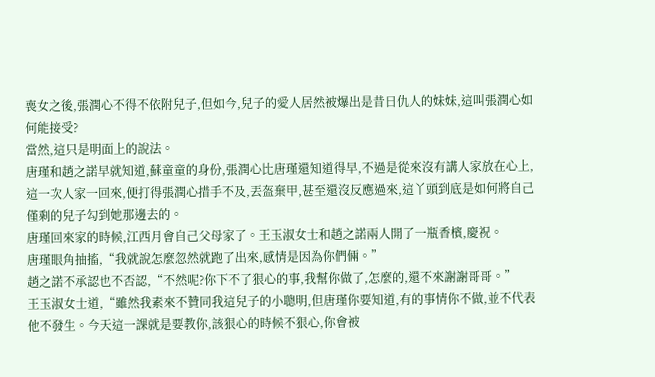喪女之後,張潤心不得不依附兒子,但如今,兒子的愛人居然被爆出是昔日仇人的妹妹,這叫張潤心如何能接受?
當然,這只是明面上的說法。
唐瑾和趙之諾早就知道,蘇童童的身份,張潤心比唐瑾還知道得早,不過是從來沒有講人家放在心上,這一次人家一回來,便打得張潤心措手不及,丟盔棄甲,甚至還沒反應過來,這丫頭到底是如何將自己僅剩的兒子勾到她那邊去的。
唐瑾回來家的時候,江西月會自己父母家了。王玉淑女士和趙之諾兩人開了一瓶香檳,慶祝。
唐瑾眼角抽搐,“我就說怎麼忽然就跑了出來,感情是因為你們倆。”
趙之諾不承認也不否認,“不然呢?你下不了狠心的事,我幫你做了,怎麼的,還不來謝謝哥哥。”
王玉淑女士道,“雖然我素來不贊同我這兒子的小聰明,但唐瑾你要知道,有的事情你不做,並不代表他不發生。今天這一課就是要教你,該狠心的時候不狠心,你會被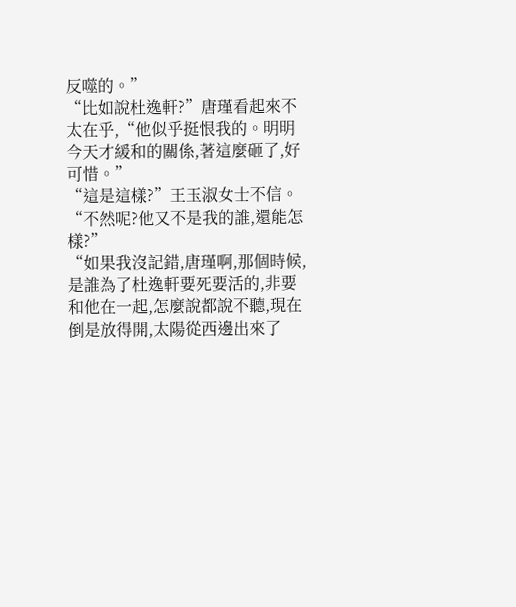反噬的。”
“比如說杜逸軒?”唐瑾看起來不太在乎,“他似乎挺恨我的。明明今天才緩和的關係,著這麼砸了,好可惜。”
“這是這樣?”王玉淑女士不信。
“不然呢?他又不是我的誰,還能怎樣?”
“如果我沒記錯,唐瑾啊,那個時候,是誰為了杜逸軒要死要活的,非要和他在一起,怎麼說都說不聽,現在倒是放得開,太陽從西邊出來了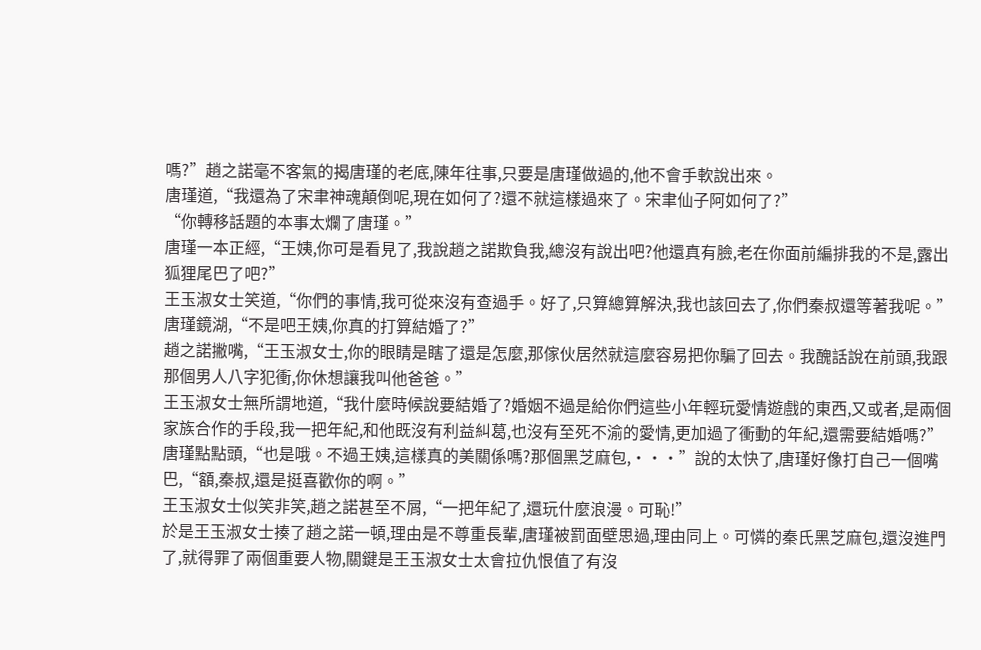嗎?”趙之諾毫不客氣的揭唐瑾的老底,陳年往事,只要是唐瑾做過的,他不會手軟說出來。
唐瑾道,“我還為了宋聿神魂顛倒呢,現在如何了?還不就這樣過來了。宋聿仙子阿如何了?”
“你轉移話題的本事太爛了唐瑾。”
唐瑾一本正經,“王姨,你可是看見了,我說趙之諾欺負我,總沒有說出吧?他還真有臉,老在你面前編排我的不是,露出狐狸尾巴了吧?”
王玉淑女士笑道,“你們的事情,我可從來沒有查過手。好了,只算總算解決,我也該回去了,你們秦叔還等著我呢。”
唐瑾鏡湖,“不是吧王姨,你真的打算結婚了?”
趙之諾撇嘴,“王玉淑女士,你的眼睛是瞎了還是怎麼,那傢伙居然就這麼容易把你騙了回去。我醜話說在前頭,我跟那個男人八字犯衝,你休想讓我叫他爸爸。”
王玉淑女士無所謂地道,“我什麼時候說要結婚了?婚姻不過是給你們這些小年輕玩愛情遊戲的東西,又或者,是兩個家族合作的手段,我一把年紀,和他既沒有利益糾葛,也沒有至死不渝的愛情,更加過了衝動的年紀,還需要結婚嗎?”
唐瑾點點頭,“也是哦。不過王姨,這樣真的美關係嗎?那個黑芝麻包,···”說的太快了,唐瑾好像打自己一個嘴巴,“額,秦叔,還是挺喜歡你的啊。”
王玉淑女士似笑非笑,趙之諾甚至不屑,“一把年紀了,還玩什麼浪漫。可恥!”
於是王玉淑女士揍了趙之諾一頓,理由是不尊重長輩,唐瑾被罰面壁思過,理由同上。可憐的秦氏黑芝麻包,還沒進門了,就得罪了兩個重要人物,關鍵是王玉淑女士太會拉仇恨值了有沒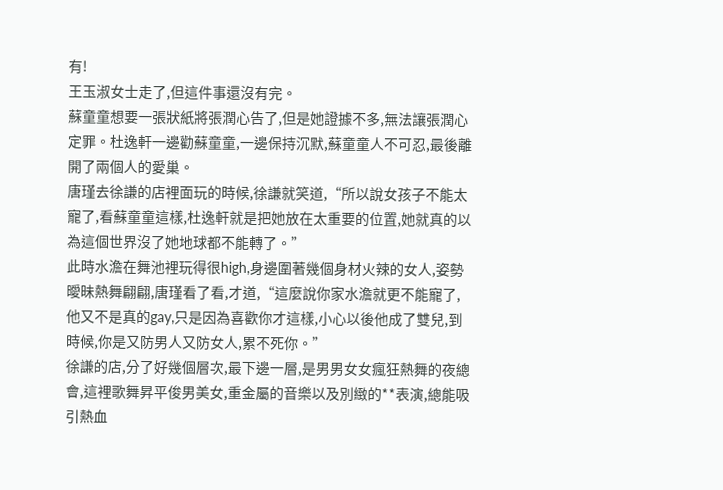有!
王玉淑女士走了,但這件事還沒有完。
蘇童童想要一張狀紙將張潤心告了,但是她證據不多,無法讓張潤心定罪。杜逸軒一邊勸蘇童童,一邊保持沉默,蘇童童人不可忍,最後離開了兩個人的愛巢。
唐瑾去徐謙的店裡面玩的時候,徐謙就笑道,“所以說女孩子不能太寵了,看蘇童童這樣,杜逸軒就是把她放在太重要的位置,她就真的以為這個世界沒了她地球都不能轉了。”
此時水澹在舞池裡玩得很high,身邊圍著幾個身材火辣的女人,姿勢曖昧熱舞翩翩,唐瑾看了看,才道,“這麼說你家水澹就更不能寵了,他又不是真的gay,只是因為喜歡你才這樣,小心以後他成了雙兒,到時候,你是又防男人又防女人,累不死你。”
徐謙的店,分了好幾個層次,最下邊一層,是男男女女瘋狂熱舞的夜總會,這裡歌舞昇平俊男美女,重金屬的音樂以及別緻的**表演,總能吸引熱血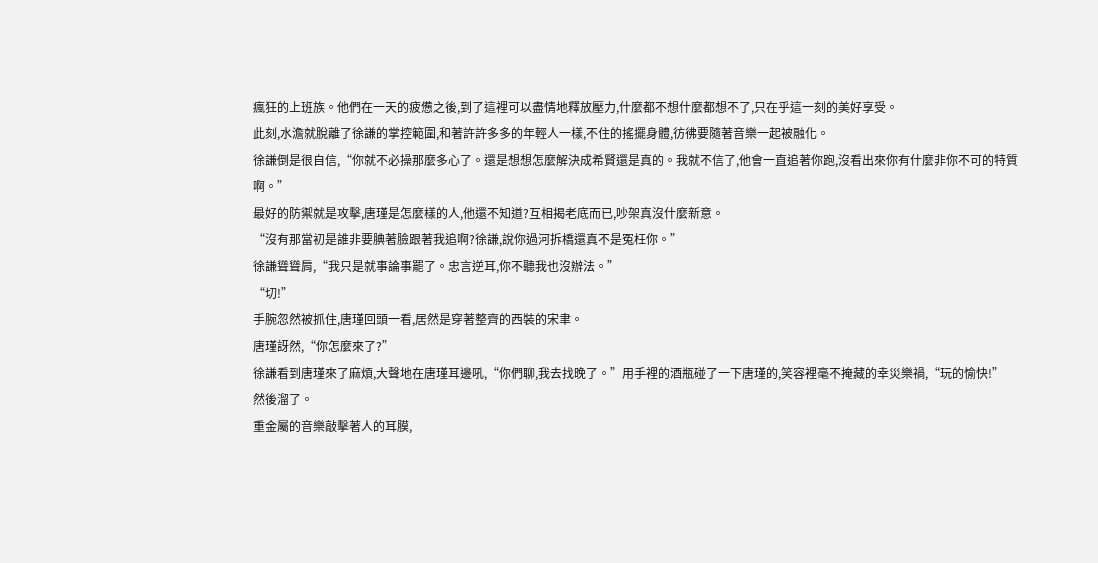瘋狂的上班族。他們在一天的疲憊之後,到了這裡可以盡情地釋放壓力,什麼都不想什麼都想不了,只在乎這一刻的美好享受。
此刻,水澹就脫離了徐謙的掌控範圍,和著許許多多的年輕人一樣,不住的搖擺身體,彷彿要隨著音樂一起被融化。
徐謙倒是很自信,“你就不必操那麼多心了。還是想想怎麼解決成希賢還是真的。我就不信了,他會一直追著你跑,沒看出來你有什麼非你不可的特質啊。”
最好的防禦就是攻擊,唐瑾是怎麼樣的人,他還不知道?互相揭老底而已,吵架真沒什麼新意。
“沒有那當初是誰非要腆著臉跟著我追啊?徐謙,說你過河拆橋還真不是冤枉你。”
徐謙聳聳肩,“我只是就事論事罷了。忠言逆耳,你不聽我也沒辦法。”
“切!”
手腕忽然被抓住,唐瑾回頭一看,居然是穿著整齊的西裝的宋聿。
唐瑾訝然,“你怎麼來了?”
徐謙看到唐瑾來了麻煩,大聲地在唐瑾耳邊吼,“你們聊,我去找晚了。”用手裡的酒瓶碰了一下唐瑾的,笑容裡毫不掩藏的幸災樂禍,“玩的愉快!”
然後溜了。
重金屬的音樂敲擊著人的耳膜,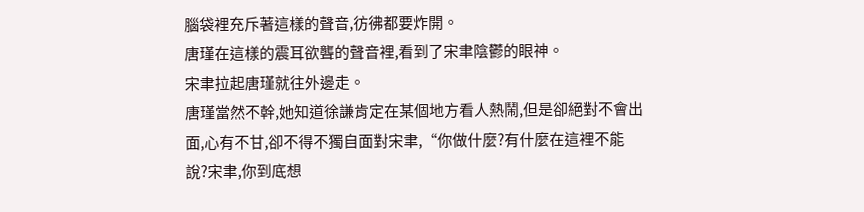腦袋裡充斥著這樣的聲音,彷彿都要炸開。
唐瑾在這樣的震耳欲聾的聲音裡,看到了宋聿陰鬱的眼神。
宋聿拉起唐瑾就往外邊走。
唐瑾當然不幹,她知道徐謙肯定在某個地方看人熱鬧,但是卻絕對不會出面,心有不甘,卻不得不獨自面對宋聿,“你做什麼?有什麼在這裡不能說?宋聿,你到底想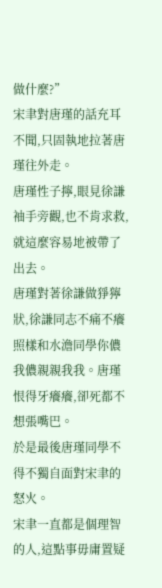做什麼?”
宋聿對唐瑾的話充耳不聞,只固執地拉著唐瑾往外走。
唐瑾性子擰,眼見徐謙袖手旁觀,也不肯求救,就這麼容易地被帶了出去。
唐瑾對著徐謙做猙獰狀,徐謙同志不痛不癢照樣和水澹同學你儂我儂親親我我。唐瑾恨得牙癢癢,卻死都不想張嘴巴。
於是最後唐瑾同學不得不獨自面對宋聿的怒火。
宋聿一直都是個理智的人,這點事毋庸置疑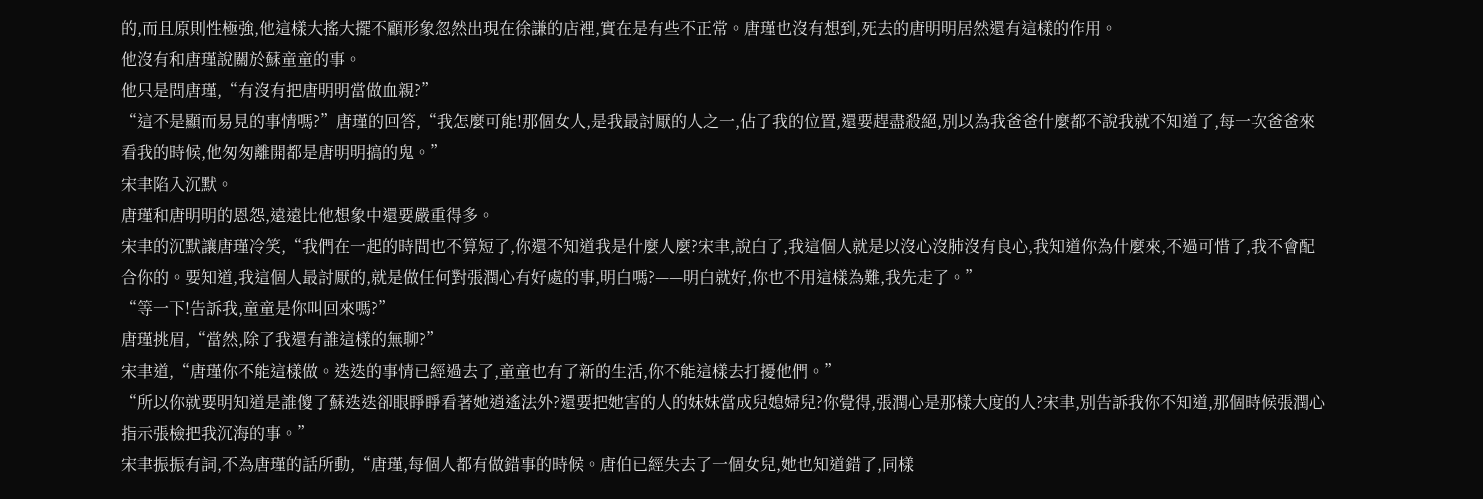的,而且原則性極強,他這樣大搖大擺不顧形象忽然出現在徐謙的店裡,實在是有些不正常。唐瑾也沒有想到,死去的唐明明居然還有這樣的作用。
他沒有和唐瑾說關於蘇童童的事。
他只是問唐瑾,“有沒有把唐明明當做血親?”
“這不是顯而易見的事情嗎?”唐瑾的回答,“我怎麼可能!那個女人,是我最討厭的人之一,佔了我的位置,還要趕盡殺絕,別以為我爸爸什麼都不說我就不知道了,每一次爸爸來看我的時候,他匆匆離開都是唐明明搞的鬼。”
宋聿陷入沉默。
唐瑾和唐明明的恩怨,遠遠比他想象中還要嚴重得多。
宋聿的沉默讓唐瑾冷笑,“我們在一起的時間也不算短了,你還不知道我是什麼人麼?宋聿,說白了,我這個人就是以沒心沒肺沒有良心,我知道你為什麼來,不過可惜了,我不會配合你的。要知道,我這個人最討厭的,就是做任何對張潤心有好處的事,明白嗎?——明白就好,你也不用這樣為難,我先走了。”
“等一下!告訴我,童童是你叫回來嗎?”
唐瑾挑眉,“當然,除了我還有誰這樣的無聊?”
宋聿道,“唐瑾你不能這樣做。迭迭的事情已經過去了,童童也有了新的生活,你不能這樣去打擾他們。”
“所以你就要明知道是誰傻了蘇迭迭卻眼睜睜看著她逍遙法外?還要把她害的人的妹妹當成兒媳婦兒?你覺得,張潤心是那樣大度的人?宋聿,別告訴我你不知道,那個時候張潤心指示張檢把我沉海的事。”
宋聿振振有詞,不為唐瑾的話所動,“唐瑾,每個人都有做錯事的時候。唐伯已經失去了一個女兒,她也知道錯了,同樣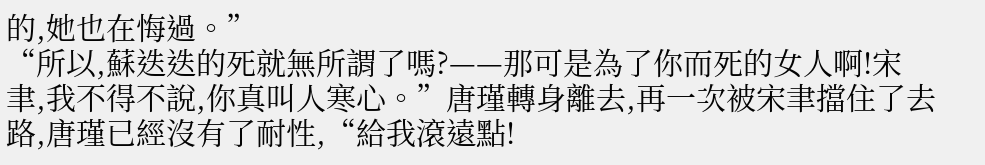的,她也在悔過。”
“所以,蘇迭迭的死就無所謂了嗎?——那可是為了你而死的女人啊!宋聿,我不得不說,你真叫人寒心。”唐瑾轉身離去,再一次被宋聿擋住了去路,唐瑾已經沒有了耐性,“給我滾遠點!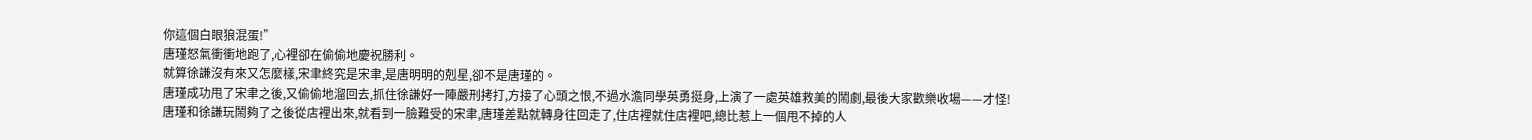你這個白眼狼混蛋!”
唐瑾怒氣衝衝地跑了,心裡卻在偷偷地慶祝勝利。
就算徐謙沒有來又怎麼樣,宋聿終究是宋聿,是唐明明的剋星,卻不是唐瑾的。
唐瑾成功甩了宋聿之後,又偷偷地溜回去,抓住徐謙好一陣嚴刑拷打,方接了心頭之恨,不過水澹同學英勇挺身,上演了一處英雄救美的鬧劇,最後大家歡樂收場——才怪!
唐瑾和徐謙玩鬧夠了之後從店裡出來,就看到一臉難受的宋聿,唐瑾差點就轉身往回走了,住店裡就住店裡吧,總比惹上一個甩不掉的人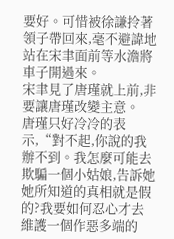要好。可惜被徐謙拎著領子帶回來,毫不避諱地站在宋聿面前等水澹將車子開過來。
宋聿見了唐瑾就上前,非要讓唐瑾改變主意。
唐瑾只好冷冷的表示,“對不起,你說的我辦不到。我怎麼可能去欺騙一個小姑娘,告訴她她所知道的真相就是假的?我要如何忍心才去維護一個作惡多端的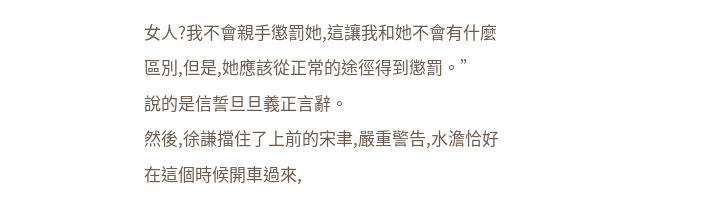女人?我不會親手懲罰她,這讓我和她不會有什麼區別,但是,她應該從正常的途徑得到懲罰。”
說的是信誓旦旦義正言辭。
然後,徐謙擋住了上前的宋聿,嚴重警告,水澹恰好在這個時候開車過來,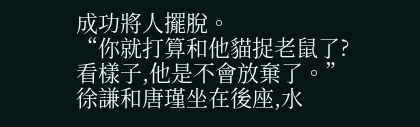成功將人擺脫。
“你就打算和他貓捉老鼠了?看樣子,他是不會放棄了。”徐謙和唐瑾坐在後座,水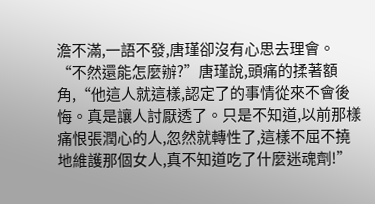澹不滿,一語不發,唐瑾卻沒有心思去理會。
“不然還能怎麼辦?”唐瑾說,頭痛的揉著額角,“他這人就這樣,認定了的事情從來不會後悔。真是讓人討厭透了。只是不知道,以前那樣痛恨張潤心的人,忽然就轉性了,這樣不屈不撓地維護那個女人,真不知道吃了什麼迷魂劑!”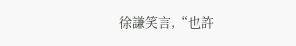徐謙笑言,“也許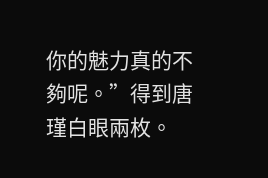你的魅力真的不夠呢。”得到唐瑾白眼兩枚。